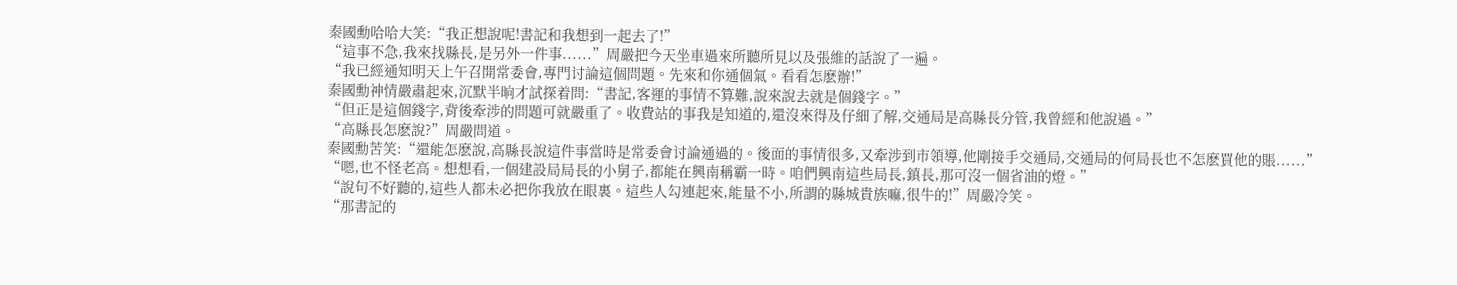秦國勳哈哈大笑:“我正想說呢!書記和我想到一起去了!”
“這事不急,我來找縣長,是另外一件事......”周嚴把今天坐車過來所聽所見以及張維的話說了一遍。
“我已經通知明天上午召開常委會,專門讨論這個問題。先來和你通個氣。看看怎麽辦!”
秦國勳神情嚴肅起來,沉默半晌才試探着問:“書記,客運的事情不算難,說來說去就是個錢字。”
“但正是這個錢字,背後牽涉的問題可就嚴重了。收費站的事我是知道的,還沒來得及仔細了解,交通局是高縣長分管,我曾經和他說過。”
“高縣長怎麽說?”周嚴問道。
秦國勳苦笑:“還能怎麽說,高縣長說這件事當時是常委會讨論通過的。後面的事情很多,又牽涉到市領導,他剛接手交通局,交通局的何局長也不怎麽買他的賬......”
“嗯,也不怪老高。想想看,一個建設局局長的小舅子,都能在興南稱霸一時。咱們興南這些局長,鎮長,那可沒一個省油的燈。”
“說句不好聽的,這些人都未必把你我放在眼裏。這些人勾連起來,能量不小,所謂的縣城貴族嘛,很牛的!”周嚴冷笑。
“那書記的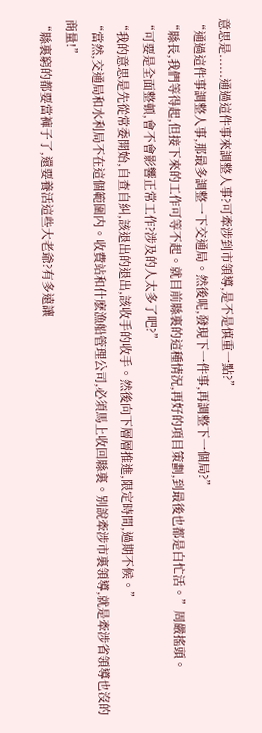意思是......通過這件事來調整人事?可牽涉到市領導,是不是慎重一點?”
“通過這件事調整人事,那最多調整一下交通局。然後呢,發現下一件事,再調整下一個局?”
“縣長,我們等得起,但接下來的工作可等不起。就目前縣裏的這種情況,再好的項目策劃,到最後也都是白忙活。”周嚴搖頭。
“可要是全面整頓,會不會影響正常工作?涉及的人太多了吧?”
“我的意思是先從常委開始,自查自糾,該退出的退出,該收手的收手。然後向下層層推進,限定時間,過期不候。”
“當然,交通局和水利局不在這個範圍内。收費站和什麽漁船管理公司,必須馬上收回縣裏。别說牽涉市裏領導,就是牽涉省領導也沒的商量!”
“縣裏窮的都要當褲子了,還要養活這些大老爺?有多遠讓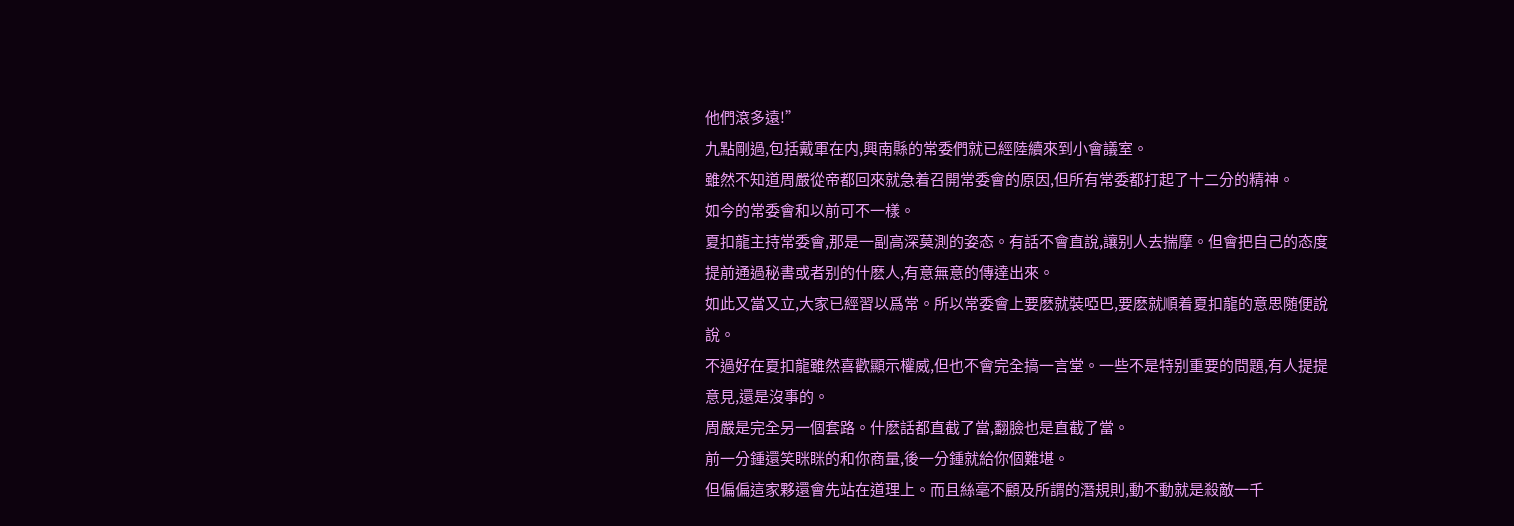他們滾多遠!”
九點剛過,包括戴軍在内,興南縣的常委們就已經陸續來到小會議室。
雖然不知道周嚴從帝都回來就急着召開常委會的原因,但所有常委都打起了十二分的精神。
如今的常委會和以前可不一樣。
夏扣龍主持常委會,那是一副高深莫測的姿态。有話不會直說,讓别人去揣摩。但會把自己的态度提前通過秘書或者别的什麽人,有意無意的傳達出來。
如此又當又立,大家已經習以爲常。所以常委會上要麽就裝啞巴,要麽就順着夏扣龍的意思随便說說。
不過好在夏扣龍雖然喜歡顯示權威,但也不會完全搞一言堂。一些不是特别重要的問題,有人提提意見,還是沒事的。
周嚴是完全另一個套路。什麽話都直截了當,翻臉也是直截了當。
前一分鍾還笑眯眯的和你商量,後一分鍾就給你個難堪。
但偏偏這家夥還會先站在道理上。而且絲毫不顧及所謂的潛規則,動不動就是殺敵一千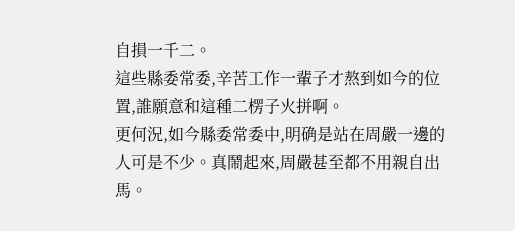自損一千二。
這些縣委常委,辛苦工作一輩子才熬到如今的位置,誰願意和這種二楞子火拼啊。
更何況,如今縣委常委中,明确是站在周嚴一邊的人可是不少。真鬧起來,周嚴甚至都不用親自出馬。